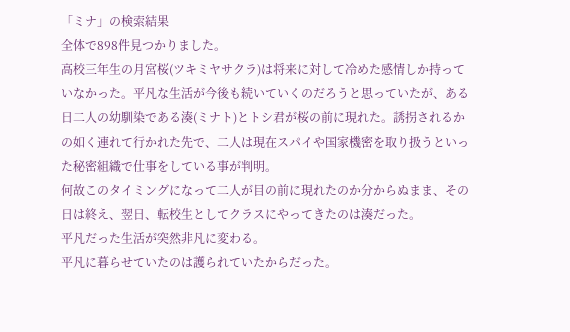「ミナ」の検索結果
全体で898件見つかりました。
高校三年生の月宮桜(ツキミヤサクラ)は将来に対して冷めた感情しか持っていなかった。平凡な生活が今後も続いていくのだろうと思っていたが、ある日二人の幼馴染である湊(ミナト)とトシ君が桜の前に現れた。誘拐されるかの如く連れて行かれた先で、二人は現在スパイや国家機密を取り扱うといった秘密組織で仕事をしている事が判明。
何故このタイミングになって二人が目の前に現れたのか分からぬまま、その日は終え、翌日、転校生としてクラスにやってきたのは湊だった。
平凡だった生活が突然非凡に変わる。
平凡に暮らせていたのは護られていたからだった。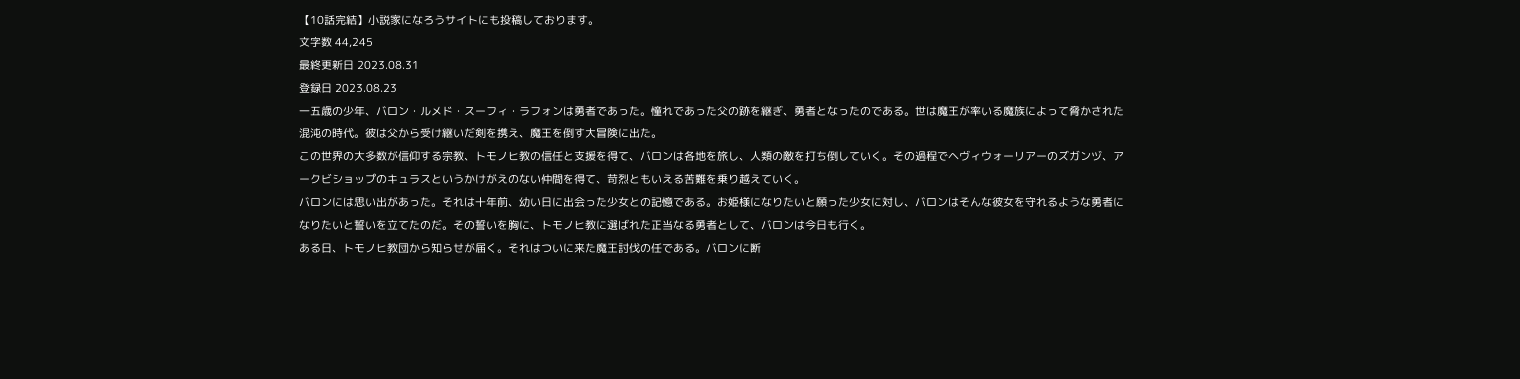【10話完結】小説家になろうサイトにも投稿しております。
文字数 44,245
最終更新日 2023.08.31
登録日 2023.08.23
一五歳の少年、バロン・ルメド・スーフィ・ラフォンは勇者であった。憧れであった父の跡を継ぎ、勇者となったのである。世は魔王が率いる魔族によって脅かされた混沌の時代。彼は父から受け継いだ剣を携え、魔王を倒す大冒険に出た。
この世界の大多数が信仰する宗教、トモノヒ教の信任と支援を得て、バロンは各地を旅し、人類の敵を打ち倒していく。その過程でヘヴィウォーリアーのズガンヅ、アークビショップのキュラスというかけがえのない仲間を得て、苛烈ともいえる苦難を乗り越えていく。
バロンには思い出があった。それは十年前、幼い日に出会った少女との記憶である。お姫様になりたいと願った少女に対し、バロンはそんな彼女を守れるような勇者になりたいと誓いを立てたのだ。その誓いを胸に、トモノヒ教に選ばれた正当なる勇者として、バロンは今日も行く。
ある日、トモノヒ教団から知らせが届く。それはついに来た魔王討伐の任である。バロンに断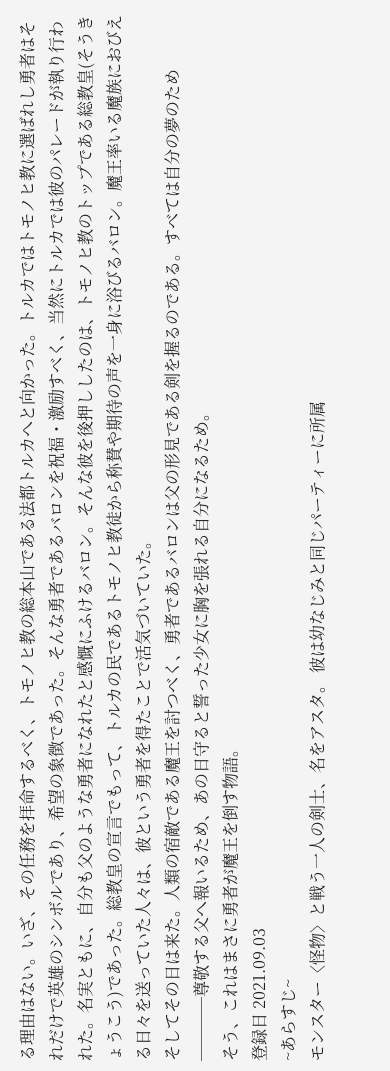る理由はない。いざ、その任務を拝命するべく、トモノヒ教の総本山である法都トルカへと向かった。トルカではトモノヒ教に選ばれし勇者はそれだけで英雄のシンボルであり、希望の象徴であった。そんな勇者であるバロンを祝福・激励すべく、当然にトルカでは彼のパレードが執り行われた。名実ともに、自分も父のような勇者になれたと感慨にふけるバロン。そんな彼を後押ししたのは、トモノヒ教のトップである総教皇(そうきょうこう)であった。総教皇の宣言でもって、トルカの民であるトモノヒ教徒から称賛や期待の声を一身に浴びるバロン。魔王率いる魔族におびえる日々を送っていた人々は、彼という勇者を得たことで活気づいていた。
そしてその日は来た。人類の宿敵である魔王を討つべく、勇者であるバロンは父の形見である剣を握るのである。すべては自分の夢のため────尊敬する父へ報いるため、あの日守ると誓った少女に胸を張れる自分になるため。
そう、これはまさに勇者が魔王を倒す物語。
登録日 2021.09.03
~あらすじ~
モンスター〈怪物〉と戦う一人の剣士、名をアスタ。 彼は幼なじみと同じパーティーに所属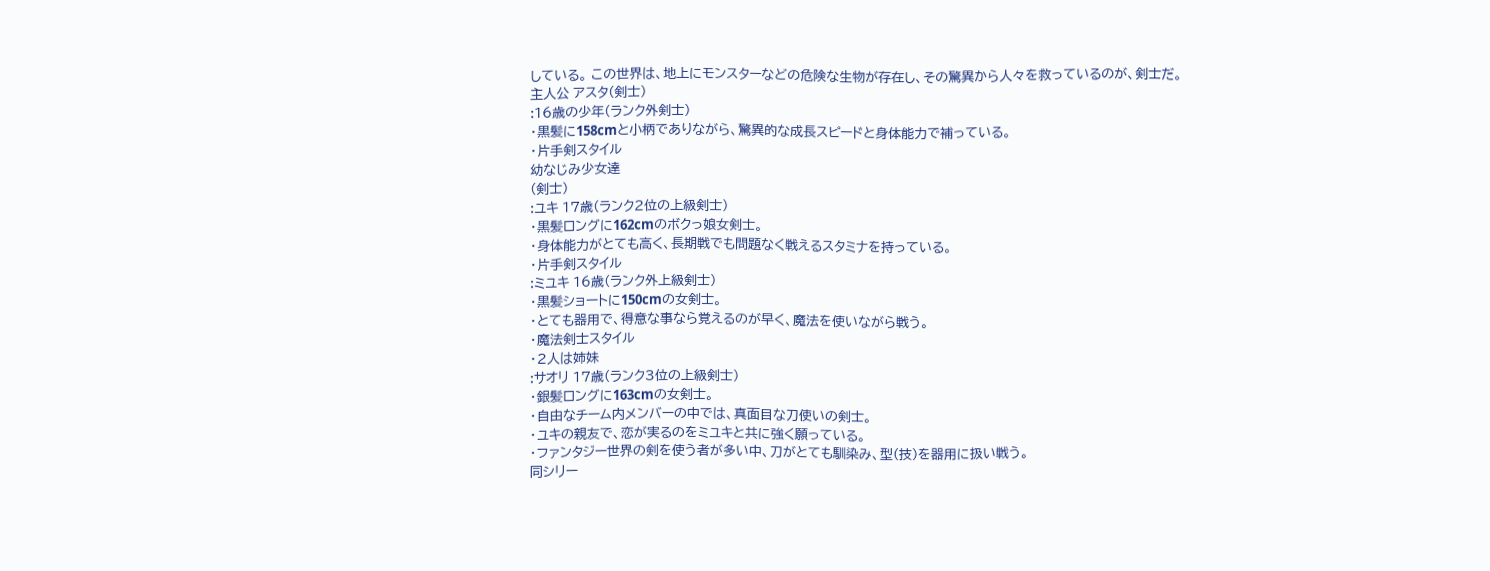している。 この世界は、地上にモンスターなどの危険な生物が存在し、その驚異から人々を救っているのが、剣士だ。
主人公 アスタ(剣士)
:16歳の少年(ランク外剣士)
・黒髪に158cmと小柄でありながら、驚異的な成長スピードと身体能力で補っている。
・片手剣スタイル
幼なじみ少女達
(剣士)
:ユキ 17歳(ランク2位の上級剣士)
・黒髪ロングに162cmのボクっ娘女剣士。
・身体能力がとても高く、長期戦でも問題なく戦えるスタミナを持っている。
・片手剣スタイル
:ミユキ 16歳(ランク外上級剣士)
・黒髪ショートに150cmの女剣士。
・とても器用で、得意な事なら覚えるのが早く、魔法を使いながら戦う。
・魔法剣士スタイル
・2人は姉妹
:サオリ 17歳(ランク3位の上級剣士)
・銀髪ロングに163cmの女剣士。
・自由なチーム内メンバーの中では、真面目な刀使いの剣士。
・ユキの親友で、恋が実るのをミユキと共に強く願っている。
・ファンタジー世界の剣を使う者が多い中、刀がとても馴染み、型(技)を器用に扱い戦う。
同シリー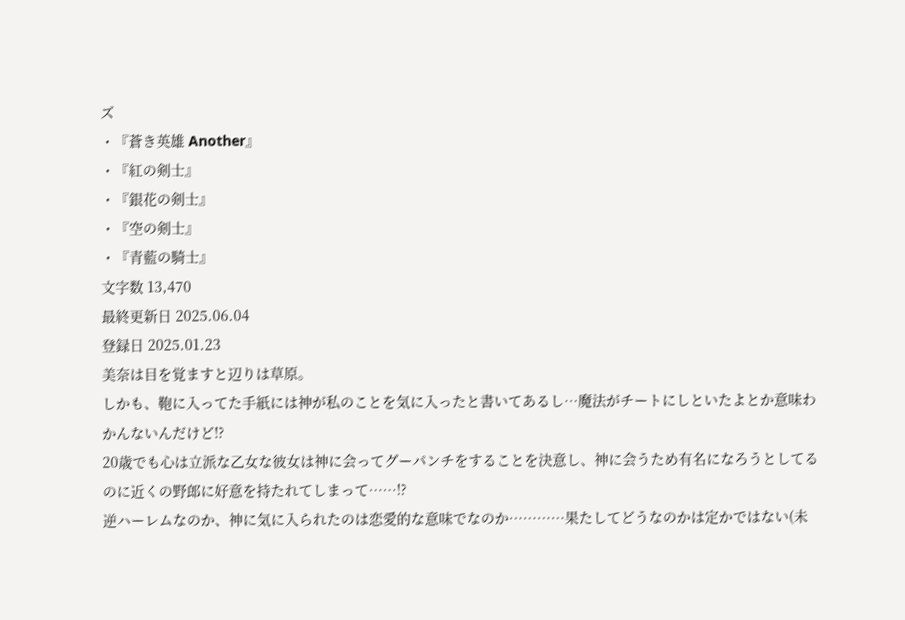ズ
・『蒼き英雄 Another』
・『紅の剣士』
・『銀花の剣士』
・『空の剣士』
・『青藍の騎士』
文字数 13,470
最終更新日 2025.06.04
登録日 2025.01.23
美奈は目を覚ますと辺りは草原。
しかも、鞄に入ってた手紙には神が私のことを気に入ったと書いてあるし…魔法がチートにしといたよとか意味わかんないんだけど!?
20歳でも心は立派な乙女な彼女は神に会ってグーパンチをすることを決意し、神に会うため有名になろうとしてるのに近くの野郎に好意を持たれてしまって……!?
逆ハーレムなのか、神に気に入られたのは恋愛的な意味でなのか…………果たしてどうなのかは定かではない(未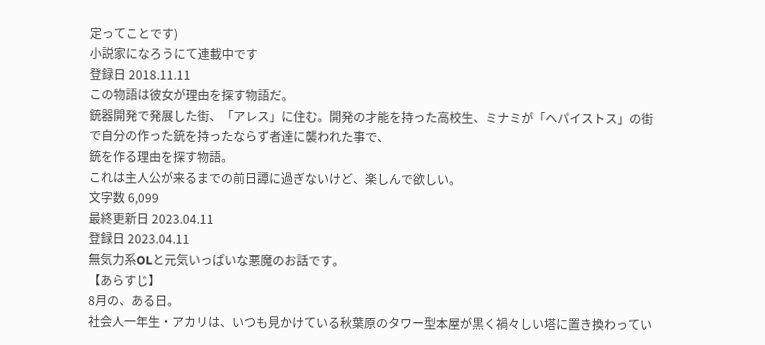定ってことです)
小説家になろうにて連載中です
登録日 2018.11.11
この物語は彼女が理由を探す物語だ。
銃器開発で発展した街、「アレス」に住む。開発の才能を持った高校生、ミナミが「ヘパイストス」の街で自分の作った銃を持ったならず者達に襲われた事で、
銃を作る理由を探す物語。
これは主人公が来るまでの前日譚に過ぎないけど、楽しんで欲しい。
文字数 6,099
最終更新日 2023.04.11
登録日 2023.04.11
無気力系OLと元気いっぱいな悪魔のお話です。
【あらすじ】
8月の、ある日。
社会人一年生・アカリは、いつも見かけている秋葉原のタワー型本屋が黒く禍々しい塔に置き換わってい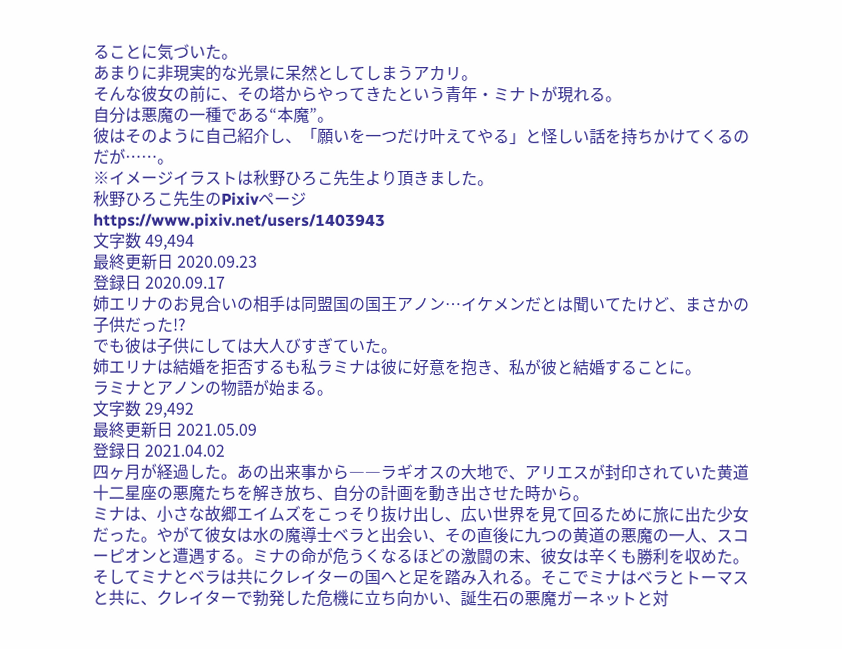ることに気づいた。
あまりに非現実的な光景に呆然としてしまうアカリ。
そんな彼女の前に、その塔からやってきたという青年・ミナトが現れる。
自分は悪魔の一種である“本魔”。
彼はそのように自己紹介し、「願いを一つだけ叶えてやる」と怪しい話を持ちかけてくるのだが……。
※イメージイラストは秋野ひろこ先生より頂きました。
秋野ひろこ先生のPixivページ
https://www.pixiv.net/users/1403943
文字数 49,494
最終更新日 2020.09.23
登録日 2020.09.17
姉エリナのお見合いの相手は同盟国の国王アノン…イケメンだとは聞いてたけど、まさかの子供だった!?
でも彼は子供にしては大人びすぎていた。
姉エリナは結婚を拒否するも私ラミナは彼に好意を抱き、私が彼と結婚することに。
ラミナとアノンの物語が始まる。
文字数 29,492
最終更新日 2021.05.09
登録日 2021.04.02
四ヶ月が経過した。あの出来事から――ラギオスの大地で、アリエスが封印されていた黄道十二星座の悪魔たちを解き放ち、自分の計画を動き出させた時から。
ミナは、小さな故郷エイムズをこっそり抜け出し、広い世界を見て回るために旅に出た少女だった。やがて彼女は水の魔導士ベラと出会い、その直後に九つの黄道の悪魔の一人、スコーピオンと遭遇する。ミナの命が危うくなるほどの激闘の末、彼女は辛くも勝利を収めた。そしてミナとベラは共にクレイターの国へと足を踏み入れる。そこでミナはベラとトーマスと共に、クレイターで勃発した危機に立ち向かい、誕生石の悪魔ガーネットと対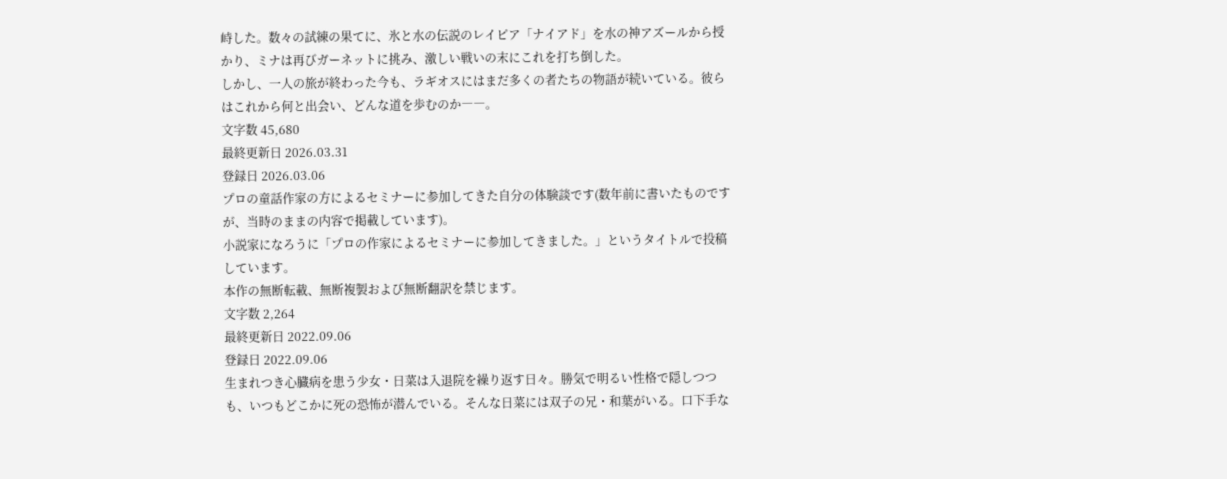峙した。数々の試練の果てに、氷と水の伝説のレイピア「ナイアド」を水の神アズールから授かり、ミナは再びガーネットに挑み、激しい戦いの末にこれを打ち倒した。
しかし、一人の旅が終わった今も、ラギオスにはまだ多くの者たちの物語が続いている。彼らはこれから何と出会い、どんな道を歩むのか――。
文字数 45,680
最終更新日 2026.03.31
登録日 2026.03.06
プロの童話作家の方によるセミナーに参加してきた自分の体験談です(数年前に書いたものですが、当時のままの内容で掲載しています)。
小説家になろうに「プロの作家によるセミナーに参加してきました。」というタイトルで投稿しています。
本作の無断転載、無断複製および無断翻訳を禁じます。
文字数 2,264
最終更新日 2022.09.06
登録日 2022.09.06
生まれつき心臓病を患う少女・日菜は入退院を繰り返す日々。勝気で明るい性格で隠しつつも、いつもどこかに死の恐怖が潜んでいる。そんな日菜には双子の兄・和葉がいる。口下手な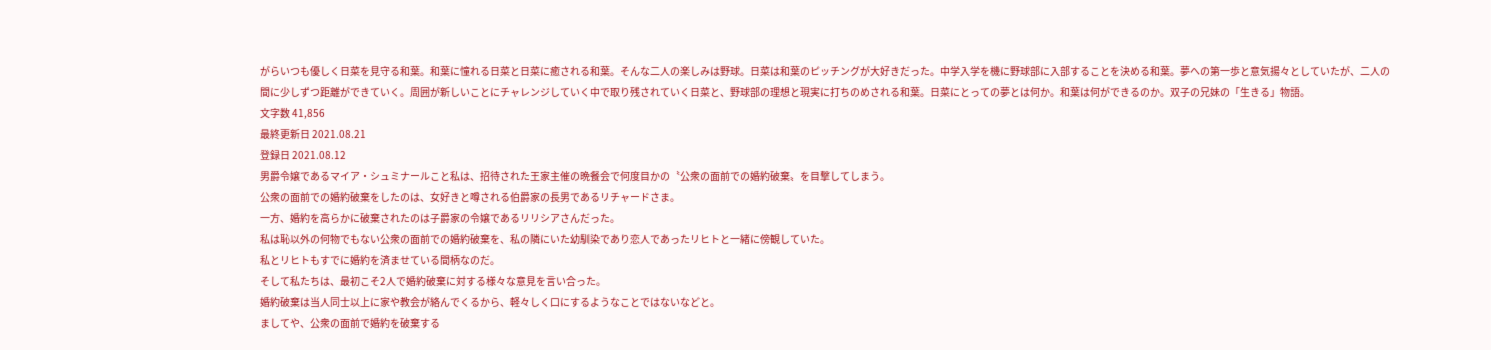がらいつも優しく日菜を見守る和葉。和葉に憧れる日菜と日菜に癒される和葉。そんな二人の楽しみは野球。日菜は和葉のピッチングが大好きだった。中学入学を機に野球部に入部することを決める和葉。夢への第一歩と意気揚々としていたが、二人の間に少しずつ距離ができていく。周囲が新しいことにチャレンジしていく中で取り残されていく日菜と、野球部の理想と現実に打ちのめされる和葉。日菜にとっての夢とは何か。和葉は何ができるのか。双子の兄妹の「生きる」物語。
文字数 41,856
最終更新日 2021.08.21
登録日 2021.08.12
男爵令嬢であるマイア・シュミナールこと私は、招待された王家主催の晩餐会で何度目かの〝公衆の面前での婚約破棄〟を目撃してしまう。
公衆の面前での婚約破棄をしたのは、女好きと噂される伯爵家の長男であるリチャードさま。
一方、婚約を高らかに破棄されたのは子爵家の令嬢であるリリシアさんだった。
私は恥以外の何物でもない公衆の面前での婚約破棄を、私の隣にいた幼馴染であり恋人であったリヒトと一緒に傍観していた。
私とリヒトもすでに婚約を済ませている間柄なのだ。
そして私たちは、最初こそ2人で婚約破棄に対する様々な意見を言い合った。
婚約破棄は当人同士以上に家や教会が絡んでくるから、軽々しく口にするようなことではないなどと。
ましてや、公衆の面前で婚約を破棄する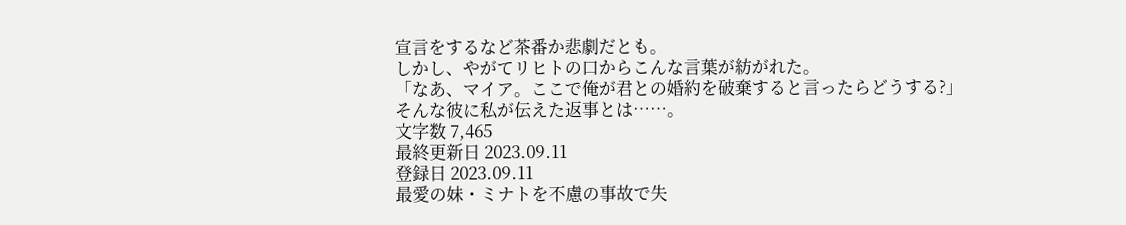宣言をするなど茶番か悲劇だとも。
しかし、やがてリヒトの口からこんな言葉が紡がれた。
「なあ、マイア。ここで俺が君との婚約を破棄すると言ったらどうする?」
そんな彼に私が伝えた返事とは……。
文字数 7,465
最終更新日 2023.09.11
登録日 2023.09.11
最愛の妹・ミナトを不慮の事故で失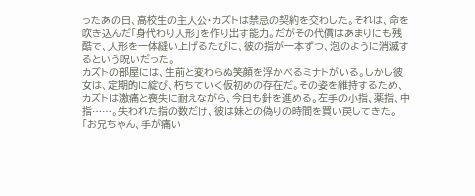ったあの日、高校生の主人公・カズトは禁忌の契約を交わした。それは、命を吹き込んだ「身代わり人形」を作り出す能力。だがその代償はあまりにも残酷で、人形を一体縫い上げるたびに、彼の指が一本ずつ、泡のように消滅するという呪いだった。
カズトの部屋には、生前と変わらぬ笑顔を浮かべるミナトがいる。しかし彼女は、定期的に綻び、朽ちていく仮初めの存在だ。その姿を維持するため、カズトは激痛と喪失に耐えながら、今日も針を進める。左手の小指、薬指、中指……。失われた指の数だけ、彼は妹との偽りの時間を買い戻してきた。
「お兄ちゃん、手が痛い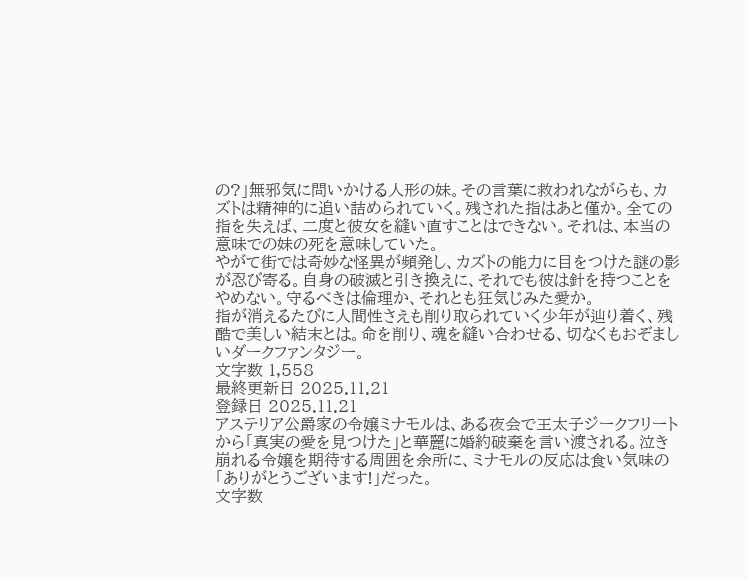の?」無邪気に問いかける人形の妹。その言葉に救われながらも、カズトは精神的に追い詰められていく。残された指はあと僅か。全ての指を失えば、二度と彼女を縫い直すことはできない。それは、本当の意味での妹の死を意味していた。
やがて街では奇妙な怪異が頻発し、カズトの能力に目をつけた謎の影が忍び寄る。自身の破滅と引き換えに、それでも彼は針を持つことをやめない。守るべきは倫理か、それとも狂気じみた愛か。
指が消えるたびに人間性さえも削り取られていく少年が辿り着く、残酷で美しい結末とは。命を削り、魂を縫い合わせる、切なくもおぞましいダークファンタジー。
文字数 1,558
最終更新日 2025.11.21
登録日 2025.11.21
アステリア公爵家の令嬢ミナモルは、ある夜会で王太子ジークフリートから「真実の愛を見つけた」と華麗に婚約破棄を言い渡される。泣き崩れる令嬢を期待する周囲を余所に、ミナモルの反応は食い気味の「ありがとうございます!」だった。
文字数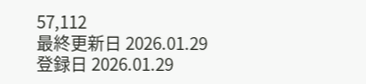57,112
最終更新日 2026.01.29
登録日 2026.01.29